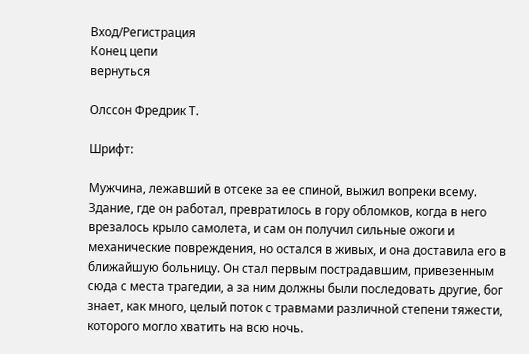Вход/Регистрация
Конец цепи
вернуться

Олссон Фредрик Т.

Шрифт:

Мужчина, лежавший в отсеке за ее спиной, выжил вопреки всему. Здание, где он работал, превратилось в гору обломков, когда в него врезалось крыло самолета, и сам он получил сильные ожоги и механические повреждения, но остался в живых, и она доставила его в ближайшую больницу. Он стал первым пострадавшим, привезенным сюда с места трагедии, а за ним должны были последовать другие, бог знает, как много, целый поток с травмами различной степени тяжести, которого могло хватить на всю ночь.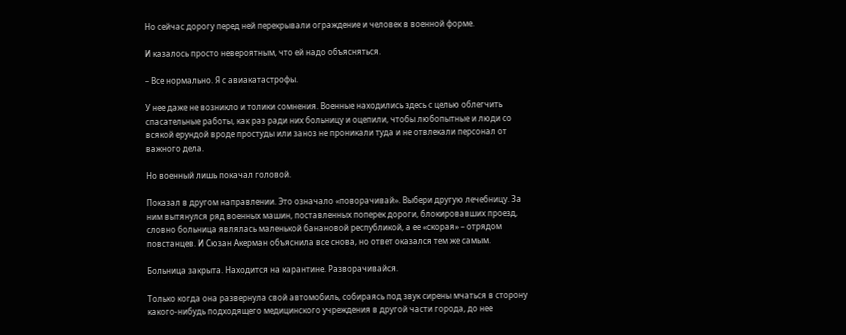Но сейчас дорогу перед ней перекрывали ограждение и человек в военной форме.

И казалось просто невероятным, что ей надо объясняться.

– Все нормально. Я с авиакатастрофы.

У нее даже не возникло и толики сомнения. Военные находились здесь с целью облегчить спасательные работы, как раз ради них больницу и оцепили, чтобы любопытные и люди со всякой ерундой вроде простуды или заноз не проникали туда и не отвлекали персонал от важного дела.

Но военный лишь покачал головой.

Показал в другом направлении. Это означало «поворачивай». Выбери другую лечебницу. За ним вытянулся ряд военных машин, поставленных поперек дороги, блокировавших проезд, словно больница являлась маленькой банановой республикой, а ее «скорая» – отрядом повстанцев. И Сюзан Акерман объяснила все снова, но ответ оказался тем же самым.

Больница закрыта. Находится на карантине. Разворачивайся.

Только когда она развернула свой автомобиль, собираясь под звук сирены мчаться в сторону какого-нибудь подходящего медицинского учреждения в другой части города, до нее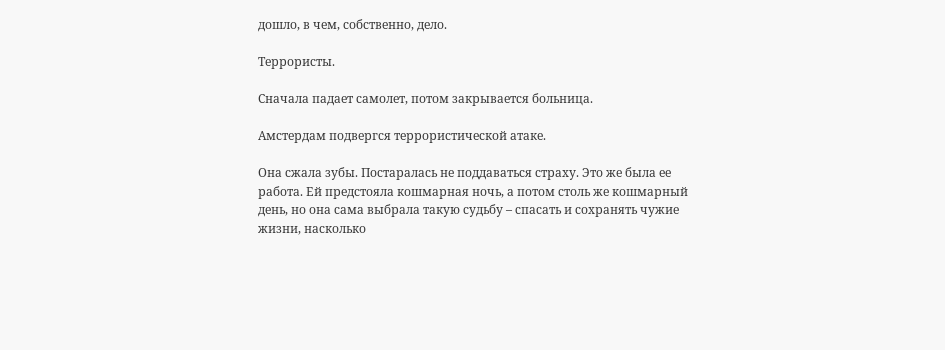дошло, в чем, собственно, дело.

Террористы.

Сначала падает самолет, потом закрывается больница.

Амстердам подвергся террористической атаке.

Она сжала зубы. Постаралась не поддаваться страху. Это же была ее работа. Ей предстояла кошмарная ночь, а потом столь же кошмарный день, но она сама выбрала такую судьбу – спасать и сохранять чужие жизни, насколько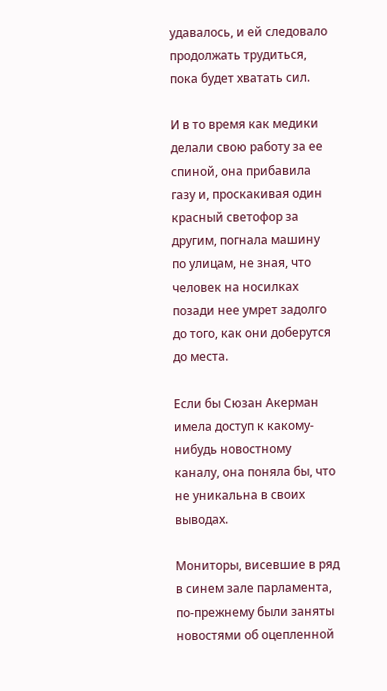удавалось, и ей следовало продолжать трудиться, пока будет хватать сил.

И в то время как медики делали свою работу за ее спиной, она прибавила газу и, проскакивая один красный светофор за другим, погнала машину по улицам, не зная, что человек на носилках позади нее умрет задолго до того, как они доберутся до места.

Если бы Сюзан Акерман имела доступ к какому-нибудь новостному каналу, она поняла бы, что не уникальна в своих выводах.

Мониторы, висевшие в ряд в синем зале парламента, по-прежнему были заняты новостями об оцепленной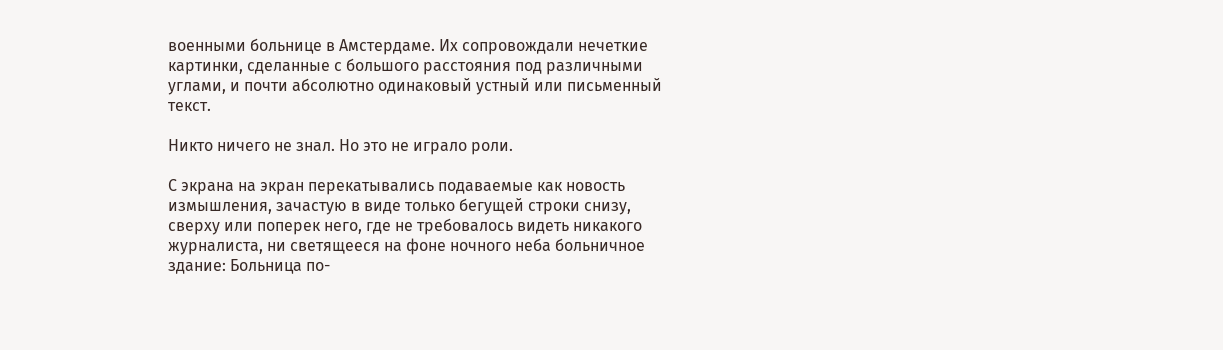военными больнице в Амстердаме. Их сопровождали нечеткие картинки, сделанные с большого расстояния под различными углами, и почти абсолютно одинаковый устный или письменный текст.

Никто ничего не знал. Но это не играло роли.

С экрана на экран перекатывались подаваемые как новость измышления, зачастую в виде только бегущей строки снизу, сверху или поперек него, где не требовалось видеть никакого журналиста, ни светящееся на фоне ночного неба больничное здание: Больница по-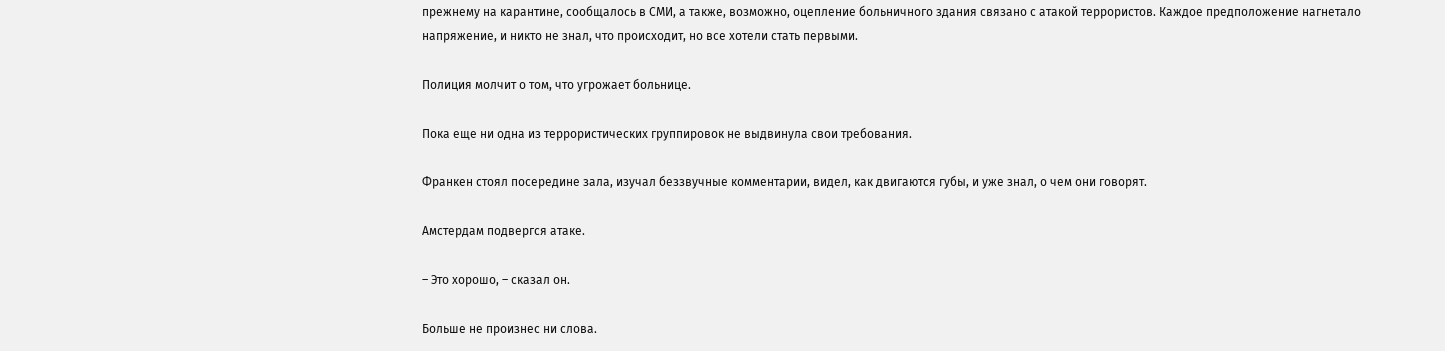прежнему на карантине, сообщалось в СМИ, а также, возможно, оцепление больничного здания связано с атакой террористов. Каждое предположение нагнетало напряжение, и никто не знал, что происходит, но все хотели стать первыми.

Полиция молчит о том, что угрожает больнице.

Пока еще ни одна из террористических группировок не выдвинула свои требования.

Франкен стоял посередине зала, изучал беззвучные комментарии, видел, как двигаются губы, и уже знал, о чем они говорят.

Амстердам подвергся атаке.

– Это хорошо, – сказал он.

Больше не произнес ни слова.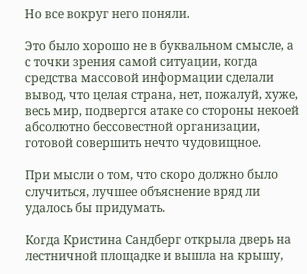Но все вокруг него поняли.

Это было хорошо не в буквальном смысле, а с точки зрения самой ситуации, когда средства массовой информации сделали вывод, что целая страна, нет, пожалуй, хуже, весь мир, подвергся атаке со стороны некоей абсолютно бессовестной организации, готовой совершить нечто чудовищное.

При мысли о том, что скоро должно было случиться, лучшее объяснение вряд ли удалось бы придумать.

Когда Кристина Сандберг открыла дверь на лестничной площадке и вышла на крышу,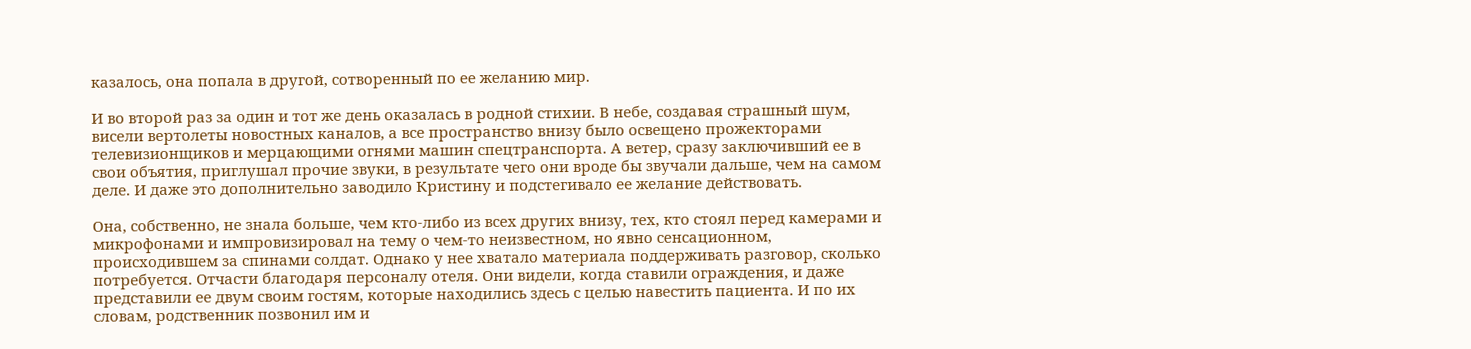казалось, она попала в другой, сотворенный по ее желанию мир.

И во второй раз за один и тот же день оказалась в родной стихии. В небе, создавая страшный шум, висели вертолеты новостных каналов, а все пространство внизу было освещено прожекторами телевизионщиков и мерцающими огнями машин спецтранспорта. А ветер, сразу заключивший ее в свои объятия, приглушал прочие звуки, в результате чего они вроде бы звучали дальше, чем на самом деле. И даже это дополнительно заводило Кристину и подстегивало ее желание действовать.

Она, собственно, не знала больше, чем кто-либо из всех других внизу, тех, кто стоял перед камерами и микрофонами и импровизировал на тему о чем-то неизвестном, но явно сенсационном, происходившем за спинами солдат. Однако у нее хватало материала поддерживать разговор, сколько потребуется. Отчасти благодаря персоналу отеля. Они видели, когда ставили ограждения, и даже представили ее двум своим гостям, которые находились здесь с целью навестить пациента. И по их словам, родственник позвонил им и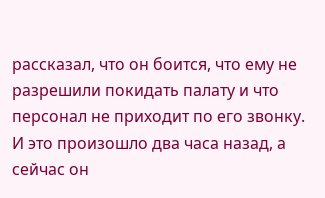рассказал, что он боится, что ему не разрешили покидать палату и что персонал не приходит по его звонку. И это произошло два часа назад, а сейчас он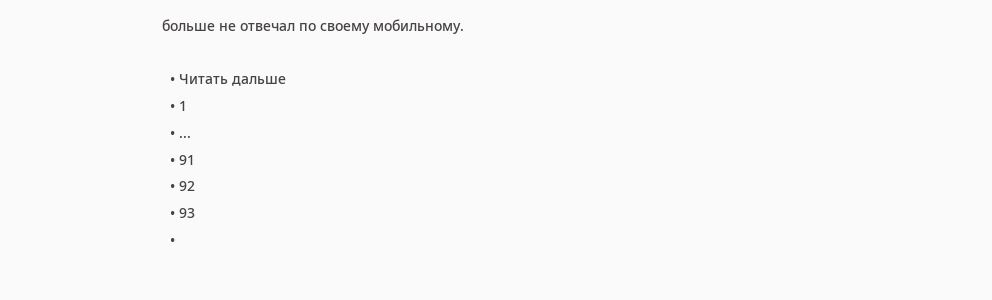больше не отвечал по своему мобильному.

  • Читать дальше
  • 1
  • ...
  • 91
  • 92
  • 93
  •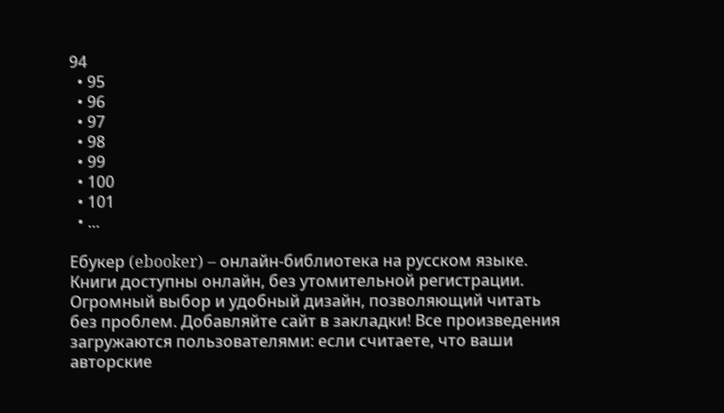94
  • 95
  • 96
  • 97
  • 98
  • 99
  • 100
  • 101
  • ...

Ебукер (ebooker) – онлайн-библиотека на русском языке. Книги доступны онлайн, без утомительной регистрации. Огромный выбор и удобный дизайн, позволяющий читать без проблем. Добавляйте сайт в закладки! Все произведения загружаются пользователями: если считаете, что ваши авторские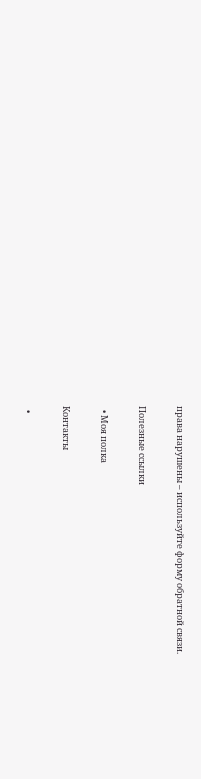права нарушены – используйте форму обратной связи.

Полезные ссылки

  • Моя полка

Контакты

  •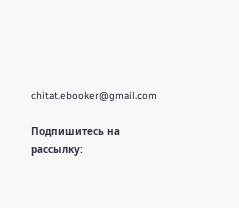chitat.ebooker@gmail.com

Подпишитесь на рассылку: